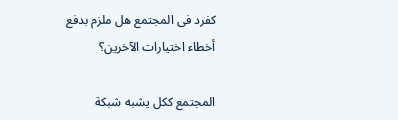كفرد فى المجتمع هل ملزم بدفع أخطاء اختيارات الآخرين؟

المجتمع ككل يشبه شبكة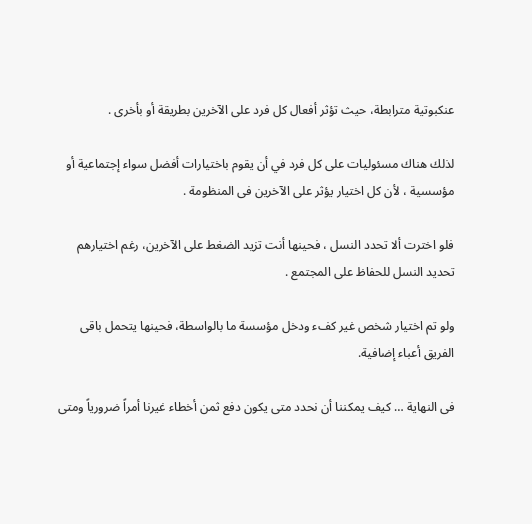عنكبوتية مترابطة، حيث تؤثر أفعال كل فرد على الآخرين بطريقة أو بأخرى .

لذلك هناك مسئوليات على كل فرد في أن يقوم باختيارات أفضل سواء إجتماعية أو مؤسسية ، لأن كل اختيار يؤثر على الآخرين فى المنظومة .

فلو اخترت ألا تحدد النسل ، فحينها أنت تزيد الضغط على الآخرين، رغم اختيارهم تحديد النسل للحفاظ على المجتمع .

ولو تم اختيار شخص غير كفء ودخل مؤسسة ما بالواسطة، فحينها يتحمل باقى الفريق أعباء إضافية.

فى النهاية … كيف يمكننا أن نحدد متى يكون دفع ثمن أخطاء غيرنا أمراً ضرورياً ومتى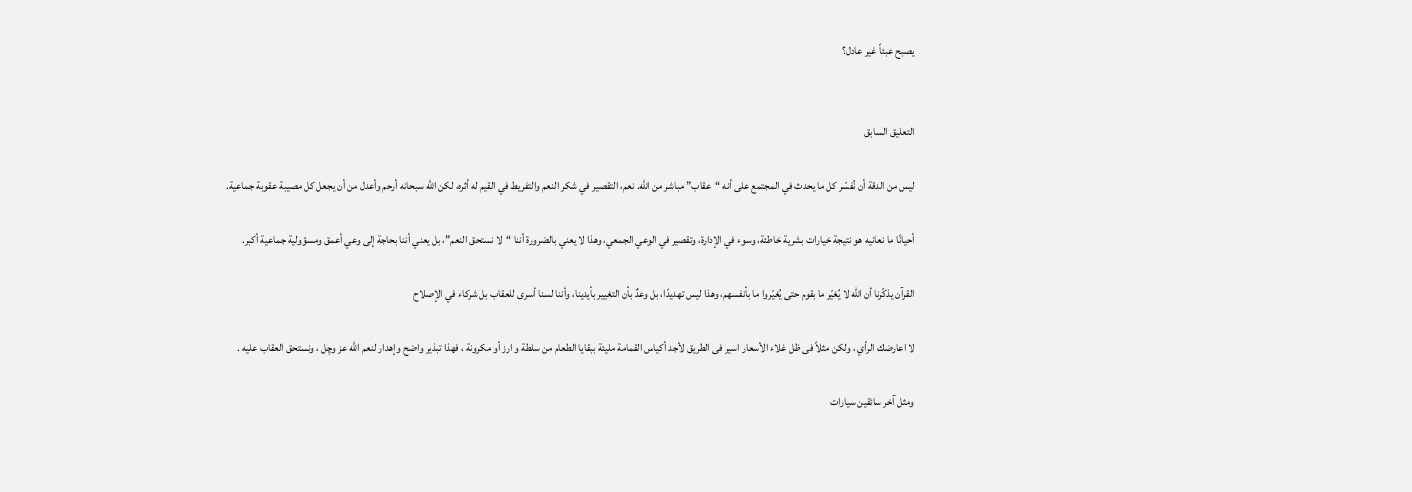يصبح عبئاً غير عادل؟


التعليق السابق

ليس من الدقة أن نُفسّر كل ما يحدث في المجتمع على أنه “عقاب” مباشر من الله. نعم، التقصير في شكر النعم والتفريط في القيم له أثره، لكن الله سبحانه أرحم وأعدل من أن يجعل كل مصيبة عقوبة جماعية.

أحيانًا ما نعانيه هو نتيجة خيارات بشرية خاطئة، وسوء في الإدارة، وتقصير في الوعي الجمعي، وهذا لا يعني بالضرورة أننا “لا نستحق النعم”، بل يعني أننا بحاجة إلى وعي أعمق ومسؤولية جماعية أكبر.

القرآن يذكّرنا أن الله لا يُغيّر ما بقوم حتى يُغيّروا ما بأنفسهم، وهذا ليس تهديدًا، بل وعدٌ بأن التغيير بأيدينا، وأننا لسنا أسرى للعقاب بل شركاء في الإصلاح

لا اعارضك الرأي ، ولكن مثلاً فى ظل غلاء الأسعار اسير فى الطريق لأجد أكياس القمامة مليئة ببقايا الطعام من سلطة و ارز أو مكرونة ، فهذا تبذير واضح وإهدار لنعم الله عز وچل ، ونستحق العقاب عليه .

ومثل آخر سائقين سيارات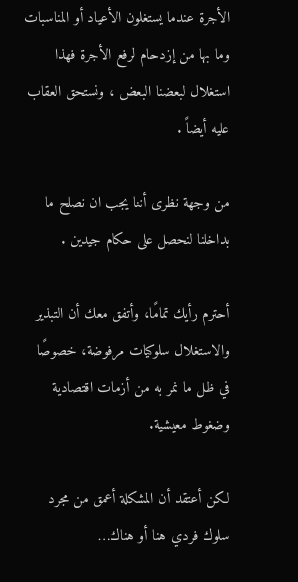الأجرة عندما يستغلون الأعياد أو المناسبات وما بها من إزدحام لرفع الأجرة فهذا استغلال لبعضنا البعض ، ونستحق العقاب عليه أيضاً .

من وجهة نظرى أننا يجب ان نصلح ما بداخلنا لنحصل على حكام جيدين .

أحترم رأيك تمامًا، وأتفق معك أن التبذير والاستغلال سلوكيات مرفوضة، خصوصًا في ظل ما نمر به من أزمات اقتصادية وضغوط معيشية.

لكن أعتقد أن المشكلة أعمق من مجرد سلوك فردي هنا أو هناك…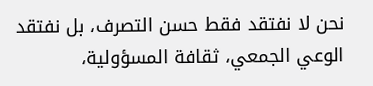نحن لا نفتقد فقط حسن التصرف، بل نفتقد الوعي الجمعي، ثقافة المسؤولية،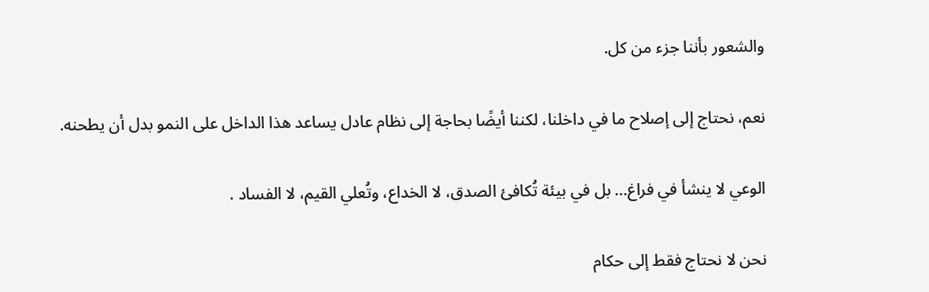والشعور بأننا جزء من كل.

نعم، نحتاج إلى إصلاح ما في داخلنا، لكننا أيضًا بحاجة إلى نظام عادل يساعد هذا الداخل على النمو بدل أن يطحنه.

الوعي لا ينشأ في فراغ… بل في بيئة تُكافئ الصدق، لا الخداع، وتُعلي القيم، لا الفساد .

نحن لا نحتاج فقط إلى حكام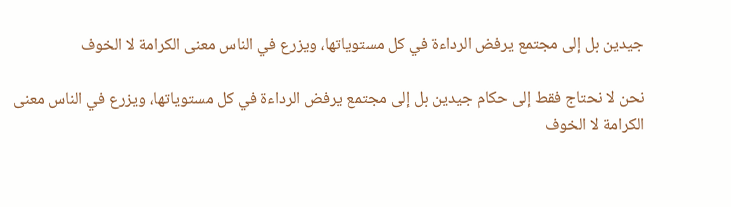جيدين بل إلى مجتمع يرفض الرداءة في كل مستوياتها، ويزرع في الناس معنى الكرامة لا الخوف

نحن لا نحتاج فقط إلى حكام جيدين بل إلى مجتمع يرفض الرداءة في كل مستوياتها، ويزرع في الناس معنى الكرامة لا الخوف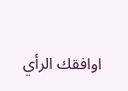اوافقك الرأي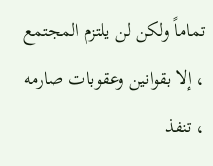تماماً ولكن لن يلتزم المجتمع ، إلا بقوانين وعقوبات صارمه ، تنفذ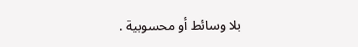بلا وسائط أو محسوبية .